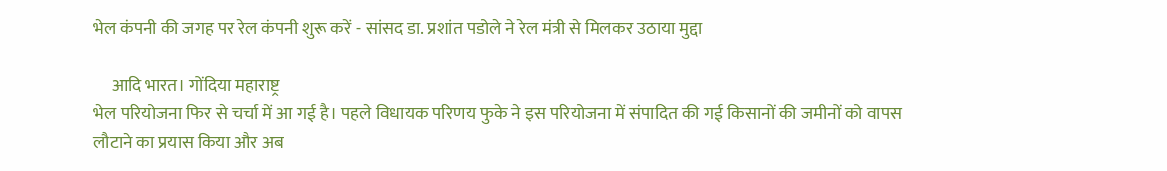भेल कंपनी की जगह पर रेल कंपनी शुरू करें - सांसद डा. प्रशांत पडोले ने रेल मंत्री से मिलकर उठाया मुद्दा

     आदि भारत। गोंदिया महाराष्ट्र
भेल परियोजना फिर से चर्चा में आ गई है। पहले विधायक परिणय फुके ने इस परियोजना में संपादित की गई किसानों की जमीनों को वापस लौटाने का प्रयास किया और अब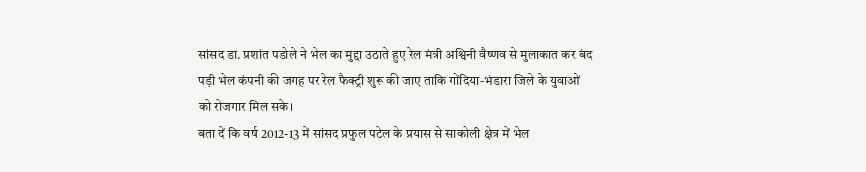सांसद डा. प्रशांत पडोले ने भेल का मुद्दा उठाते हुए रेल मंत्री अश्विनी वैष्णव से मुलाकात कर बंद पड़ी भेल कंपनी की जगह पर रेल फैक्ट्री शुरू की जाए ताकि गोंदिया-भंडारा जिले के युवाओं को रोजगार मिल सके।
बता दें कि वर्ष 2012-13 में सांसद प्रफुल पटेल के प्रयास से साकोली क्षेत्र में भेल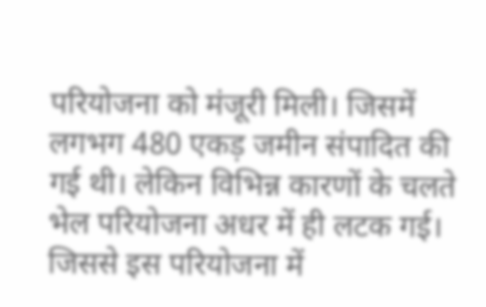परियोजना को मंजूरी मिली। जिसमें लगभग 480 एकड़ जमीन संपादित की गई थी। लेकिन विभिन्न कारणों के चलते भेल परियोजना अधर में ही लटक गई। जिससे इस परियोजना में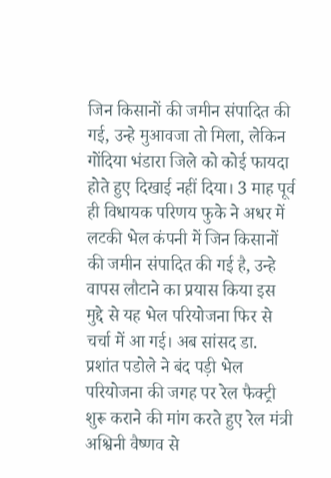जिन किसानों की जमीन संपादित की गई, उन्हे मुआवजा तो मिला, लेकिन गोंदिया भंडारा जिले को कोई फायदा होते हुए दिखाई नहीं दिया। 3 माह पूर्व ही विधायक परिणय फुके ने अधर में लटकी भेल कंपनी में जिन किसानों की जमीन संपादित की गई है, उन्हे वापस लौटाने का प्रयास किया इस मुद्दे से यह भेल परियोजना फिर से चर्चा में आ गई। अब सांसद डा. प्रशांत पडोले ने बंद पड़ी भेल परियोजना की जगह पर रेल फैक्ट्री शुरू कराने की मांग करते हुए रेल मंत्री अश्विनी वैष्णव से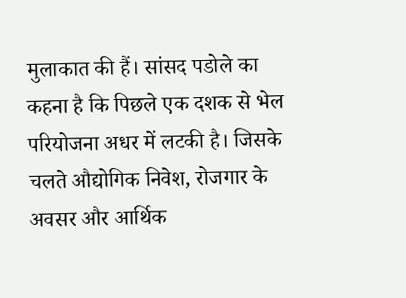मुलाकात की हैं। सांसद पडोले का कहना है कि पिछले एक दशक से भेल परियोजना अधर में लटकी है। जिसके चलते औद्योगिक निवेश, रोजगार के अवसर और आर्थिक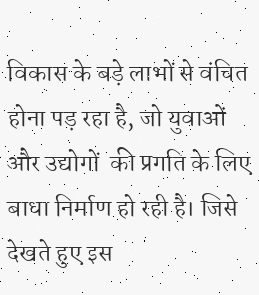विकास के बड़े लाभों से वंचित होना पड़ रहा है, जो युवाओं और उद्योगों  की प्रगति के लिए बाधा निर्माण हो रही है। जिसे देखते हुए इस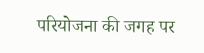परियोजना की जगह पर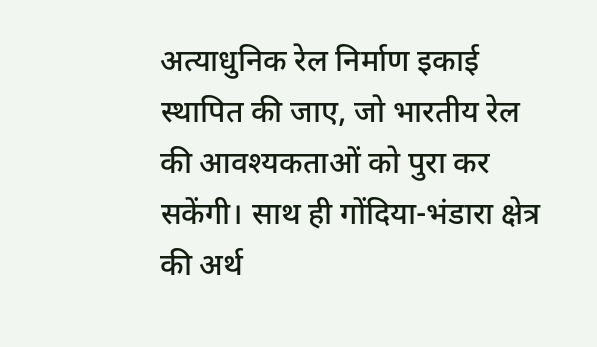अत्याधुनिक रेल निर्माण इकाई स्थापित की जाए, जो भारतीय रेल की आवश्यकताओं को पुरा कर सकेंगी। साथ ही गोंदिया-भंडारा क्षेत्र की अर्थ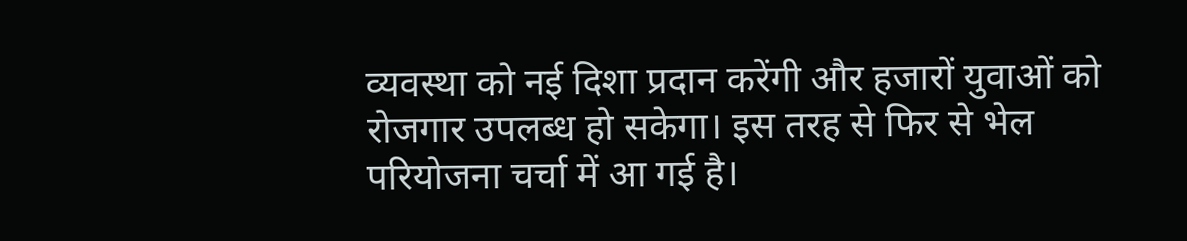व्यवस्था को नई दिशा प्रदान करेंगी और हजारों युवाओं को रोजगार उपलब्ध हो सकेगा। इस तरह से फिर से भेल परियोजना चर्चा में आ गई है।